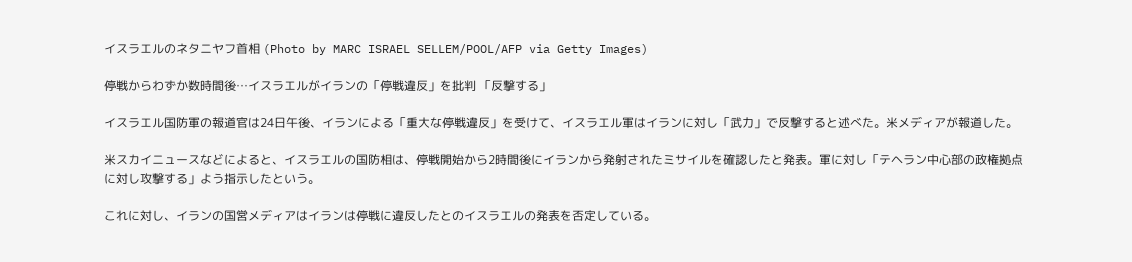イスラエルのネタニヤフ首相 (Photo by MARC ISRAEL SELLEM/POOL/AFP via Getty Images)

停戦からわずか数時間後…イスラエルがイランの「停戦違反」を批判 「反撃する」

イスラエル国防軍の報道官は24日午後、イランによる「重大な停戦違反」を受けて、イスラエル軍はイランに対し「武力」で反撃すると述べた。米メディアが報道した。

米スカイニュースなどによると、イスラエルの国防相は、停戦開始から2時間後にイランから発射されたミサイルを確認したと発表。軍に対し「テヘラン中心部の政権拠点に対し攻撃する」よう指示したという。

これに対し、イランの国営メディアはイランは停戦に違反したとのイスラエルの発表を否定している。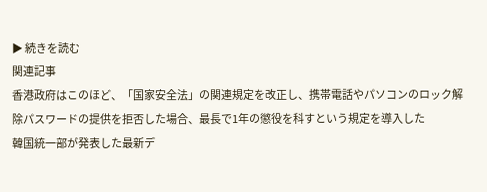▶ 続きを読む
関連記事
香港政府はこのほど、「国家安全法」の関連規定を改正し、携帯電話やパソコンのロック解除パスワードの提供を拒否した場合、最長で1年の懲役を科すという規定を導入した
韓国統一部が発表した最新デ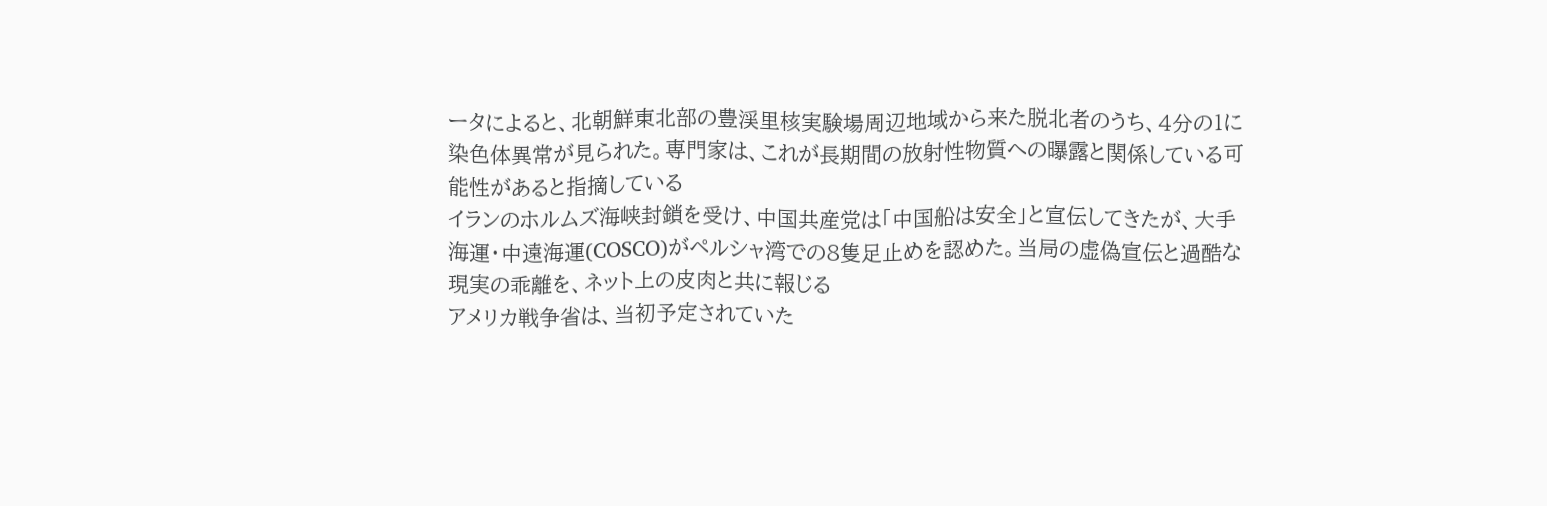ータによると、北朝鮮東北部の豊渓里核実験場周辺地域から来た脱北者のうち、4分の1に染色体異常が見られた。専門家は、これが長期間の放射性物質への曝露と関係している可能性があると指摘している
イランのホルムズ海峡封鎖を受け、中国共産党は「中国船は安全」と宣伝してきたが、大手海運・中遠海運(COSCO)がペルシャ湾での8隻足止めを認めた。当局の虚偽宣伝と過酷な現実の乖離を、ネット上の皮肉と共に報じる
アメリカ戦争省は、当初予定されていた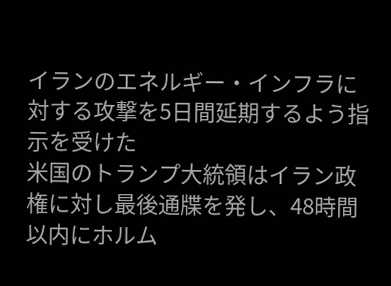イランのエネルギー・インフラに対する攻撃を5日間延期するよう指示を受けた
米国のトランプ大統領はイラン政権に対し最後通牒を発し、48時間以内にホルム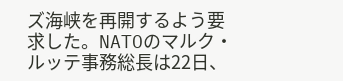ズ海峡を再開するよう要求した。NATOのマルク・ルッテ事務総長は22日、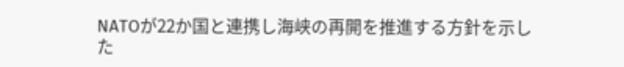NATOが22か国と連携し海峡の再開を推進する方針を示した